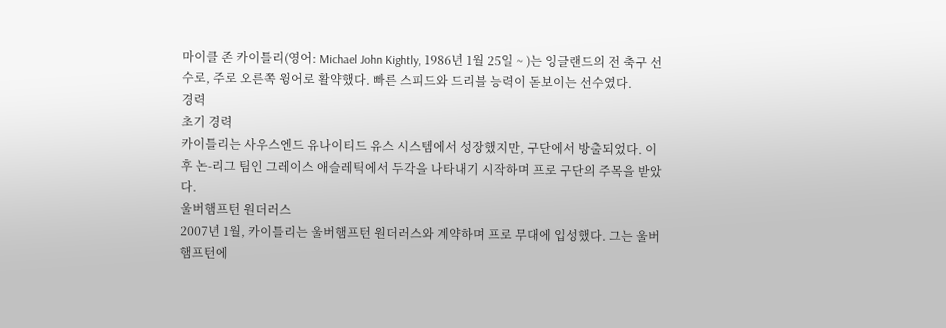마이클 존 카이틀리(영어: Michael John Kightly, 1986년 1월 25일 ~ )는 잉글랜드의 전 축구 선수로, 주로 오른쪽 윙어로 활약했다. 빠른 스피드와 드리블 능력이 돋보이는 선수였다.
경력
초기 경력
카이틀리는 사우스엔드 유나이티드 유스 시스템에서 성장했지만, 구단에서 방출되었다. 이후 논-리그 팀인 그레이스 애슬레틱에서 두각을 나타내기 시작하며 프로 구단의 주목을 받았다.
울버햄프턴 원더러스
2007년 1월, 카이틀리는 울버햄프턴 원더러스와 계약하며 프로 무대에 입성했다. 그는 울버햄프턴에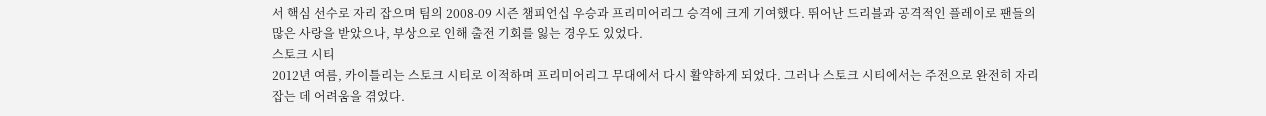서 핵심 선수로 자리 잡으며 팀의 2008-09 시즌 챔피언십 우승과 프리미어리그 승격에 크게 기여했다. 뛰어난 드리블과 공격적인 플레이로 팬들의 많은 사랑을 받았으나, 부상으로 인해 출전 기회를 잃는 경우도 있었다.
스토크 시티
2012년 여름, 카이틀리는 스토크 시티로 이적하며 프리미어리그 무대에서 다시 활약하게 되었다. 그러나 스토크 시티에서는 주전으로 완전히 자리 잡는 데 어려움을 겪었다.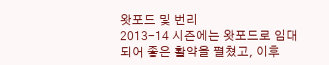왓포드 및 번리
2013-14 시즌에는 왓포드로 임대되어 좋은 활약을 펼쳤고, 이후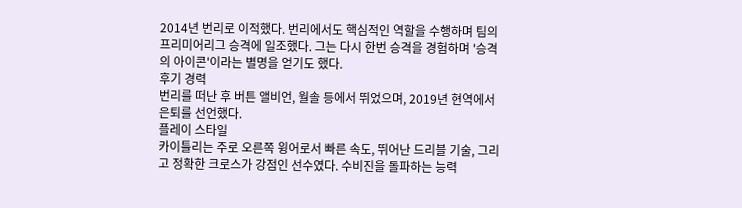2014년 번리로 이적했다. 번리에서도 핵심적인 역할을 수행하며 팀의 프리미어리그 승격에 일조했다. 그는 다시 한번 승격을 경험하며 '승격의 아이콘'이라는 별명을 얻기도 했다.
후기 경력
번리를 떠난 후 버튼 앨비언, 월솔 등에서 뛰었으며, 2019년 현역에서 은퇴를 선언했다.
플레이 스타일
카이틀리는 주로 오른쪽 윙어로서 빠른 속도, 뛰어난 드리블 기술, 그리고 정확한 크로스가 강점인 선수였다. 수비진을 돌파하는 능력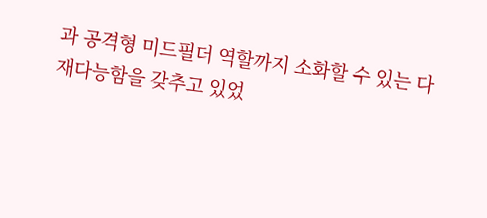과 공격형 미드필더 역할까지 소화할 수 있는 다재다능함을 갖추고 있었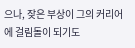으나, 잦은 부상이 그의 커리어에 걸림돌이 되기도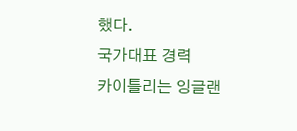했다.
국가대표 경력
카이틀리는 잉글랜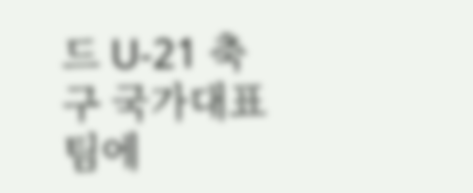드 U-21 축구 국가대표팀에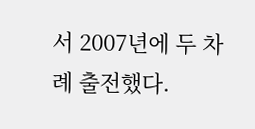서 2007년에 두 차례 출전했다.